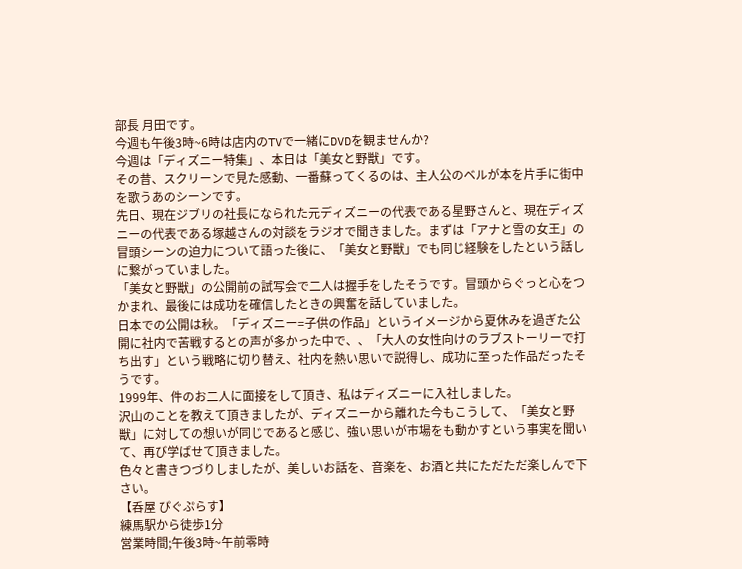部長 月田です。
今週も午後3時~6時は店内のTVで一緒にDVDを観ませんか?
今週は「ディズニー特集」、本日は「美女と野獣」です。
その昔、スクリーンで見た感動、一番蘇ってくるのは、主人公のベルが本を片手に街中を歌うあのシーンです。
先日、現在ジブリの社長になられた元ディズニーの代表である星野さんと、現在ディズニーの代表である塚越さんの対談をラジオで聞きました。まずは「アナと雪の女王」の冒頭シーンの迫力について語った後に、「美女と野獣」でも同じ経験をしたという話しに繋がっていました。
「美女と野獣」の公開前の試写会で二人は握手をしたそうです。冒頭からぐっと心をつかまれ、最後には成功を確信したときの興奮を話していました。
日本での公開は秋。「ディズニー=子供の作品」というイメージから夏休みを過ぎた公開に社内で苦戦するとの声が多かった中で、、「大人の女性向けのラブストーリーで打ち出す」という戦略に切り替え、社内を熱い思いで説得し、成功に至った作品だったそうです。
1999年、件のお二人に面接をして頂き、私はディズニーに入社しました。
沢山のことを教えて頂きましたが、ディズニーから離れた今もこうして、「美女と野獣」に対しての想いが同じであると感じ、強い思いが市場をも動かすという事実を聞いて、再び学ばせて頂きました。
色々と書きつづりしましたが、美しいお話を、音楽を、お酒と共にただただ楽しんで下さい。
【呑屋 ぴぐぷらす】
練馬駅から徒歩1分
営業時間;午後3時~午前零時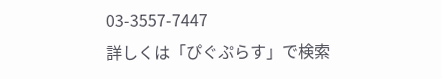03-3557-7447
詳しくは「ぴぐぷらす」で検索